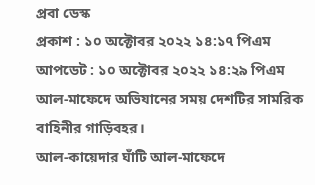প্রবা ডেস্ক
প্রকাশ : ১০ অক্টোবর ২০২২ ১৪:১৭ পিএম
আপডেট : ১০ অক্টোবর ২০২২ ১৪:২৯ পিএম
আল-মাফেদে অভিযানের সময় দেশটির সামরিক বাহিনীর গাড়িবহর।
আল-কায়েদার ঘাঁটি আল-মাফেদে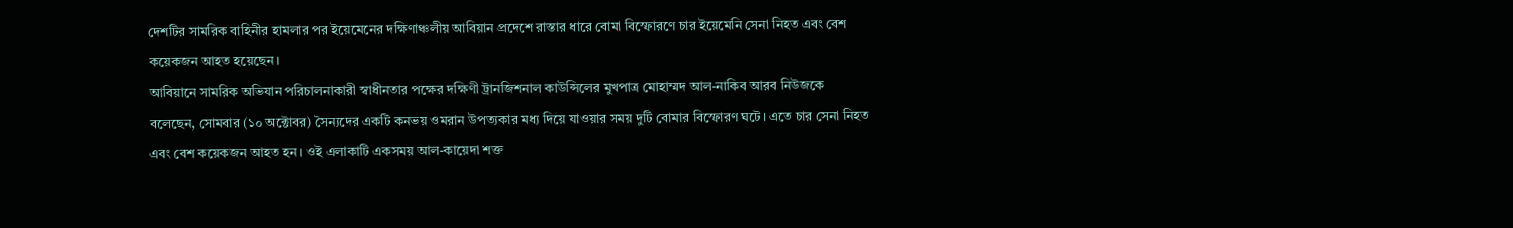দেশটির সামরিক বাহিনীর হামলার পর ইয়েমেনের দক্ষিণাঞ্চলীয় আবিয়ান প্রদেশে রাস্তার ধারে বোমা বিস্ফোরণে চার ইয়েমেনি সেনা নিহত এবং বেশ কয়েকজন আহত হয়েছেন।
আবিয়ানে সামরিক অভিযান পরিচালনাকারী স্বাধীনতার পক্ষের দক্ষিণী ট্রানজিশনাল কাউন্সিলের মুখপাত্র মোহাম্মদ আল-নাকিব আরব নিউজকে বলেছেন, সোমবার (১০ অক্টোবর) সৈন্যদের একটি কনভয় ওমরান উপত্যকার মধ্য দিয়ে যাওয়ার সময় দুটি বোমার বিস্ফোরণ ঘটে। এতে চার সেনা নিহত এবং বেশ কয়েকজন আহত হন। ওই এলাকাটি একসময় আল-কায়েদা শক্ত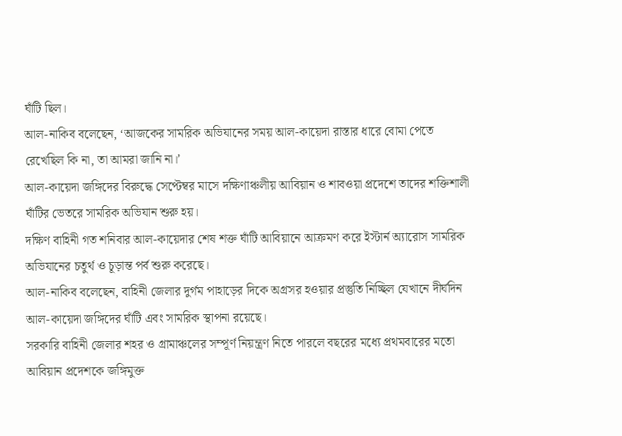ঘাঁটি ছিল।
আল-নাকিব বলেছেন, ‘আজকের সামরিক অভিযানের সময় আল-কায়েদা রাস্তার ধারে বোমা পেতে রেখেছিল কি না, তা আমরা জানি না।’
আল-কায়েদা জঙ্গিদের বিরুদ্ধে সেপ্টেম্বর মাসে দক্ষিণাঞ্চলীয় আবিয়ান ও শাবওয়া প্রদেশে তাদের শক্তিশালী ঘাঁটির ভেতরে সামরিক অভিযান শুরু হয়।
দক্ষিণ বাহিনী গত শনিবার আল-কায়েদার শেষ শক্ত ঘাঁটি আবিয়ানে আক্রমণ করে ইস্টার্ন অ্যারোস সামরিক অভিযানের চতুর্থ ও চূড়ান্ত পর্ব শুরু করেছে।
আল-নাকিব বলেছেন, বাহিনী জেলার দুর্গম পাহাড়ের দিকে অগ্রসর হওয়ার প্রস্তুতি নিচ্ছিল যেখানে দীর্ঘদিন আল-কায়েদা জঙ্গিদের ঘাঁটি এবং সামরিক স্থাপনা রয়েছে।
সরকারি বাহিনী জেলার শহর ও গ্রামাঞ্চলের সম্পূর্ণ নিয়ন্ত্রণ নিতে পারলে বছরের মধ্যে প্রথমবারের মতো আবিয়ান প্রদেশকে জঙ্গিমুক্ত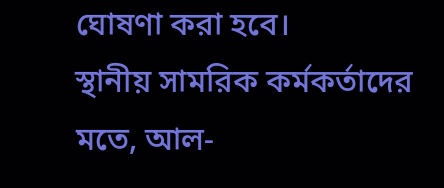ঘোষণা করা হবে।
স্থানীয় সামরিক কর্মকর্তাদের মতে, আল-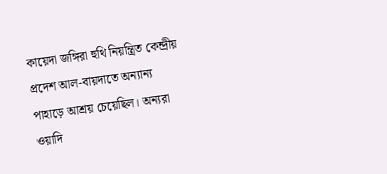কায়েদা জঙ্গিরা হুথি নিয়ন্ত্রিত কেন্দ্রীয় প্রদেশ আল-বায়দাতে অন্যান্য পাহাড়ে আশ্রয় চেয়েছিল। অন্যরা ওয়াদি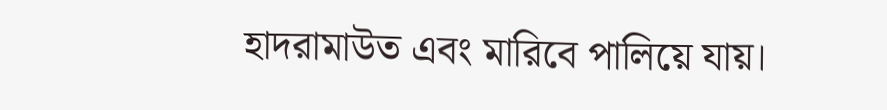হাদরামাউত এবং মারিবে পালিয়ে যায়।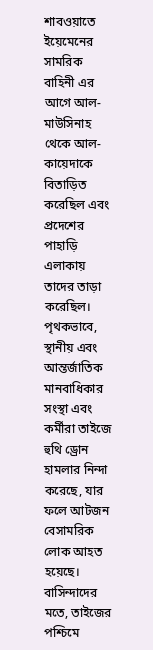শাবওয়াতে ইয়েমেনের সামরিক বাহিনী এর আগে আল-মাউসিনাহ থেকে আল-কায়েদাকে বিতাড়িত করেছিল এবং প্রদেশের পাহাড়ি এলাকায় তাদের তাড়া করেছিল।
পৃথকভাবে, স্থানীয় এবং আন্তর্জাতিক মানবাধিকার সংস্থা এবং কর্মীরা তাইজে হুথি ড্রোন হামলার নিন্দা করেছে, যার ফলে আটজন বেসামরিক লোক আহত হয়েছে।
বাসিন্দাদের মতে, তাইজের পশ্চিমে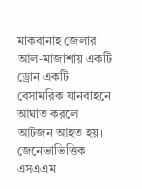মাকবানাহ জেলার আল-মাজাশায় একটি ড্রোন একটি বেসামরিক যানবাহনে আঘাত করলে আটজন আহত হয়।
জেনেভাভিত্তিক এসএএম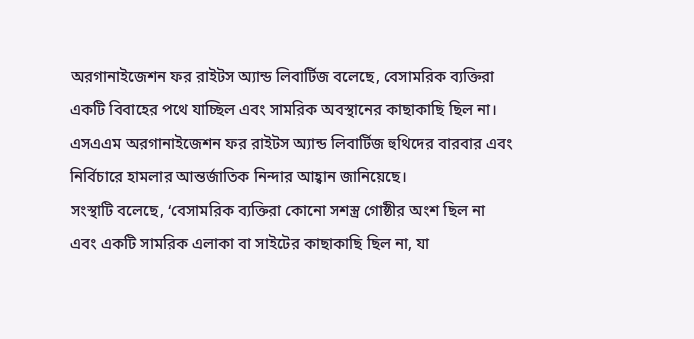অরগানাইজেশন ফর রাইটস অ্যান্ড লিবার্টিজ বলেছে, বেসামরিক ব্যক্তিরা একটি বিবাহের পথে যাচ্ছিল এবং সামরিক অবস্থানের কাছাকাছি ছিল না।
এসএএম অরগানাইজেশন ফর রাইটস অ্যান্ড লিবার্টিজ হুথিদের বারবার এবং নির্বিচারে হামলার আন্তর্জাতিক নিন্দার আহ্বান জানিয়েছে।
সংস্থাটি বলেছে, ‘বেসামরিক ব্যক্তিরা কোনো সশস্ত্র গোষ্ঠীর অংশ ছিল না এবং একটি সামরিক এলাকা বা সাইটের কাছাকাছি ছিল না, যা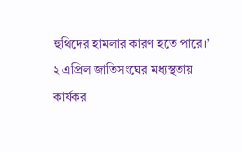হুথিদের হামলার কারণ হতে পারে।’
২ এপ্রিল জাতিসংঘের মধ্যস্থতায় কার্যকর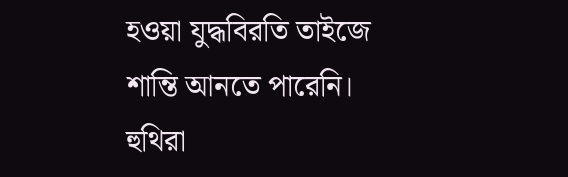হওয়া যুদ্ধবিরতি তাইজে শান্তি আনতে পারেনি।
হুথিরা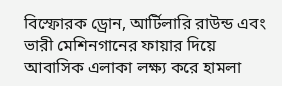বিস্ফোরক ড্রোন, আর্টিলারি রাউন্ড এবং ভারী মেশিনগানের ফায়ার দিয়ে আবাসিক এলাকা লক্ষ্য করে হামলা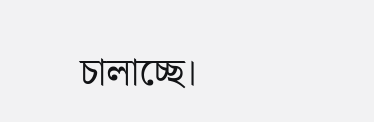চালাচ্ছে।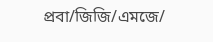প্রবা/জিজি/এমজে/